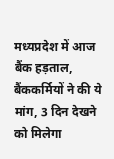मध्यप्रदेश में आज बैंक हड़ताल, बैंककर्मियों ने की ये मांग, 3 दिन देखने को मिलेगा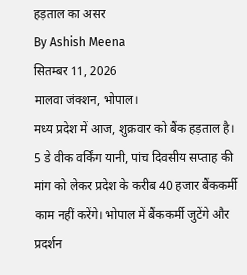हड़ताल का असर
By Ashish Meena
सितम्बर 11, 2026
मालवा जंक्शन, भोपाल।
मध्य प्रदेश में आज, शुक्रवार को बैंक हड़ताल है। 5 डे वीक वर्किंग यानी, पांच दिवसीय सप्ताह की मांग को लेकर प्रदेश के करीब 40 हजार बैंककर्मी काम नहीं करेंगे। भोपाल में बैंककर्मी जुटेंगे और प्रदर्शन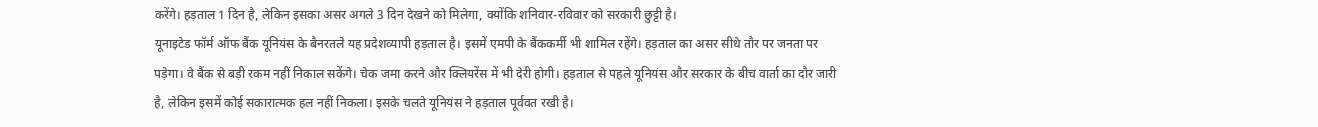करेंगे। हड़ताल 1 दिन है, लेकिन इसका असर अगले 3 दिन देखने को मिलेगा, क्योंकि शनिवार-रविवार को सरकारी छुट्टी है।
यूनाइटेड फॉर्म ऑफ बैंक यूनियंस के बैनरतले यह प्रदेशव्यापी हड़ताल है। इसमें एमपी के बैंककर्मी भी शामिल रहेंगे। हड़ताल का असर सीधे तौर पर जनता पर पड़ेगा। वे बैंक से बड़ी रकम नहीं निकाल सकेंगे। चेक जमा करने और क्लियरेंस में भी देरी होगी। हड़ताल से पहले यूनियंस और सरकार के बीच वार्ता का दौर जारी है, लेकिन इसमें कोई सकारात्मक हल नहीं निकला। इसके चलते यूनियंस ने हड़ताल पूर्ववत रखी है।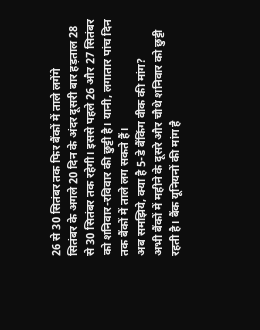26 से 30 सितंबर तक फिर बैंकों में ताले लगेंगे
सितंबर के अगले 20 दिन के अंदर दूसरी बार हड़ताल 28 से 30 सितंबर तक रहेगी। इससे पहले 26 और 27 सितंबर को शनिवार-रविवार की छुट्टी है। यानी, लगातार पांच दिन तक बैंकों में ताले लग सकते हैं।
अब समझिये, क्या है 5-डे बैंकिंग वीक की मांग?
अभी बैंकों में महीने के दूसरे और चौथे शनिवार को छुट्टी रहती है। बैंक यूनियनों की मांग है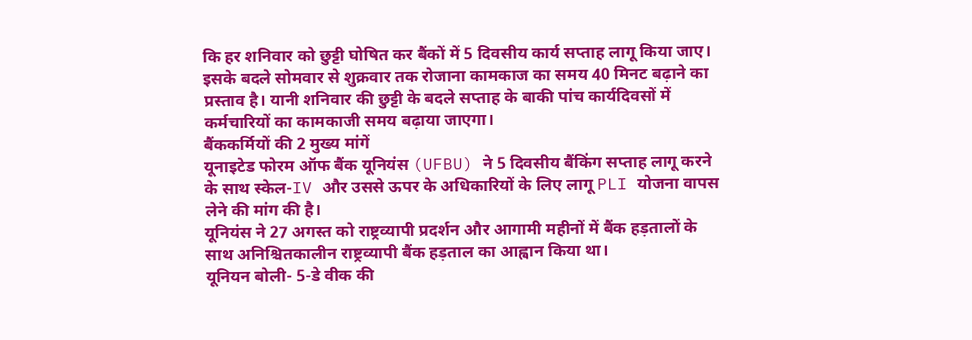कि हर शनिवार को छुट्टी घोषित कर बैंकों में 5 दिवसीय कार्य सप्ताह लागू किया जाए।
इसके बदले सोमवार से शुक्रवार तक रोजाना कामकाज का समय 40 मिनट बढ़ाने का प्रस्ताव है। यानी शनिवार की छुट्टी के बदले सप्ताह के बाकी पांच कार्यदिवसों में कर्मचारियों का कामकाजी समय बढ़ाया जाएगा।
बैंककर्मियों की 2 मुख्य मांगें
यूनाइटेड फोरम ऑफ बैंक यूनियंस (UFBU) ने 5 दिवसीय बैंकिंग सप्ताह लागू करने के साथ स्केल-IV और उससे ऊपर के अधिकारियों के लिए लागू PLI योजना वापस लेने की मांग की है।
यूनियंस ने 27 अगस्त को राष्ट्रव्यापी प्रदर्शन और आगामी महीनों में बैंक हड़तालों के साथ अनिश्चितकालीन राष्ट्रव्यापी बैंक हड़ताल का आह्वान किया था।
यूनियन बोली- 5-डे वीक की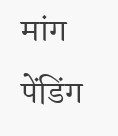मांग पेंडिंग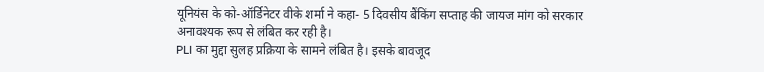यूनियंस के को-ऑर्डिनेटर वीके शर्मा ने कहा- 5 दिवसीय बैंकिंग सप्ताह की जायज मांग को सरकार अनावश्यक रूप से लंबित कर रही है।
PLI का मुद्दा सुलह प्रक्रिया के सामने लंबित है। इसके बावजूद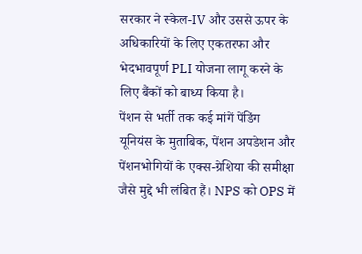सरकार ने स्केल-IV और उससे ऊपर के अधिकारियों के लिए एकतरफा और भेदभावपूर्ण PLI योजना लागू करने के लिए बैंकों को बाध्य किया है।
पेंशन से भर्ती तक कई मांगें पेंडिंग
यूनियंस के मुताबिक, पेंशन अपडेशन और पेंशनभोगियों के एक्स-ग्रेशिया की समीक्षा जैसे मुद्दे भी लंबित हैं। NPS को OPS में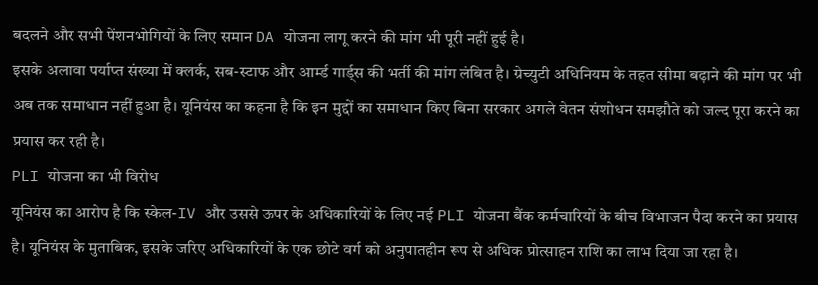बदलने और सभी पेंशनभोगियों के लिए समान DA योजना लागू करने की मांग भी पूरी नहीं हुई है।
इसके अलावा पर्याप्त संख्या में क्लर्क, सब-स्टाफ और आर्म्ड गार्ड्स की भर्ती की मांग लंबित है। ग्रेच्युटी अधिनियम के तहत सीमा बढ़ाने की मांग पर भी अब तक समाधान नहीं हुआ है। यूनियंस का कहना है कि इन मुद्दों का समाधान किए बिना सरकार अगले वेतन संशोधन समझौते को जल्द पूरा करने का प्रयास कर रही है।
PLI योजना का भी विरोध
यूनियंस का आरोप है कि स्केल-IV और उससे ऊपर के अधिकारियों के लिए नई PLI योजना बैंक कर्मचारियों के बीच विभाजन पैदा करने का प्रयास है। यूनियंस के मुताबिक, इसके जरिए अधिकारियों के एक छोटे वर्ग को अनुपातहीन रूप से अधिक प्रोत्साहन राशि का लाभ दिया जा रहा है।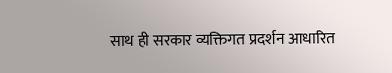साथ ही सरकार व्यक्तिगत प्रदर्शन आधारित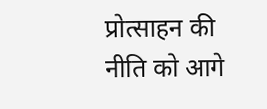प्रोत्साहन की नीति को आगे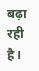बढ़ा रही है।